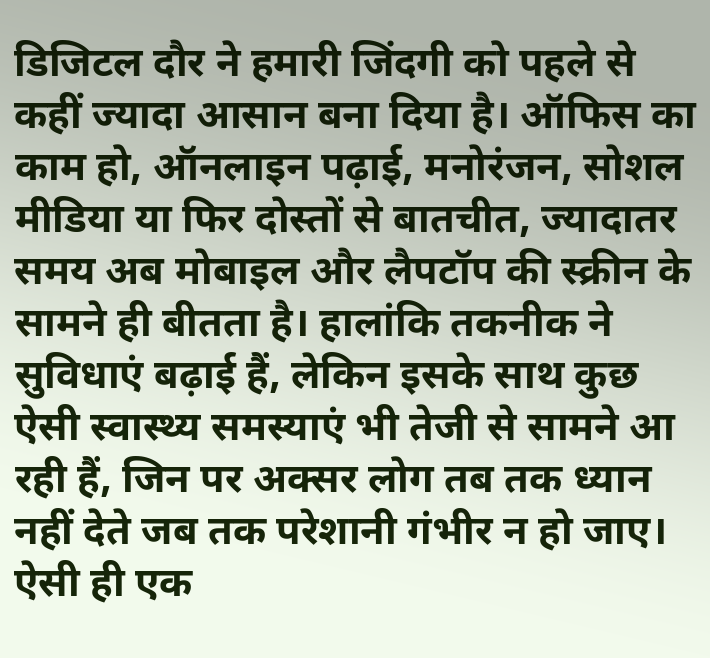डिजिटल दौर ने हमारी जिंदगी को पहले से कहीं ज्यादा आसान बना दिया है। ऑफिस का काम हो, ऑनलाइन पढ़ाई, मनोरंजन, सोशल मीडिया या फिर दोस्तों से बातचीत, ज्यादातर समय अब मोबाइल और लैपटॉप की स्क्रीन के सामने ही बीतता है। हालांकि तकनीक ने सुविधाएं बढ़ाई हैं, लेकिन इसके साथ कुछ ऐसी स्वास्थ्य समस्याएं भी तेजी से सामने आ रही हैं, जिन पर अक्सर लोग तब तक ध्यान नहीं देते जब तक परेशानी गंभीर न हो जाए। ऐसी ही एक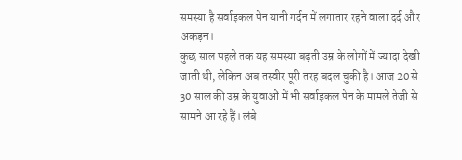समस्या है सर्वाइकल पेन यानी गर्दन में लगातार रहने वाला दर्द और अकड़न।
कुछ साल पहले तक यह समस्या बढ़ती उम्र के लोगों में ज्यादा देखी जाती थी, लेकिन अब तस्वीर पूरी तरह बदल चुकी है। आज 20 से 30 साल की उम्र के युवाओं में भी सर्वाइकल पेन के मामले तेजी से सामने आ रहे हैं। लंबे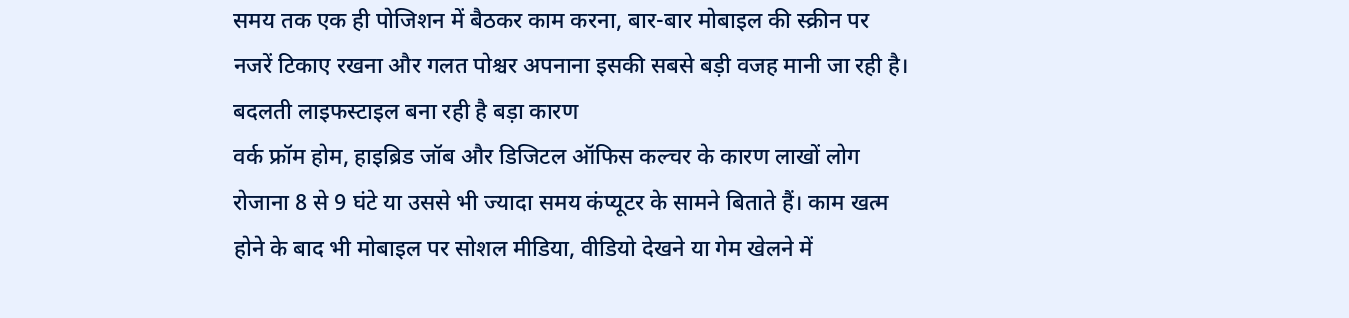समय तक एक ही पोजिशन में बैठकर काम करना, बार-बार मोबाइल की स्क्रीन पर नजरें टिकाए रखना और गलत पोश्चर अपनाना इसकी सबसे बड़ी वजह मानी जा रही है।
बदलती लाइफस्टाइल बना रही है बड़ा कारण
वर्क फ्रॉम होम, हाइब्रिड जॉब और डिजिटल ऑफिस कल्चर के कारण लाखों लोग रोजाना 8 से 9 घंटे या उससे भी ज्यादा समय कंप्यूटर के सामने बिताते हैं। काम खत्म होने के बाद भी मोबाइल पर सोशल मीडिया, वीडियो देखने या गेम खेलने में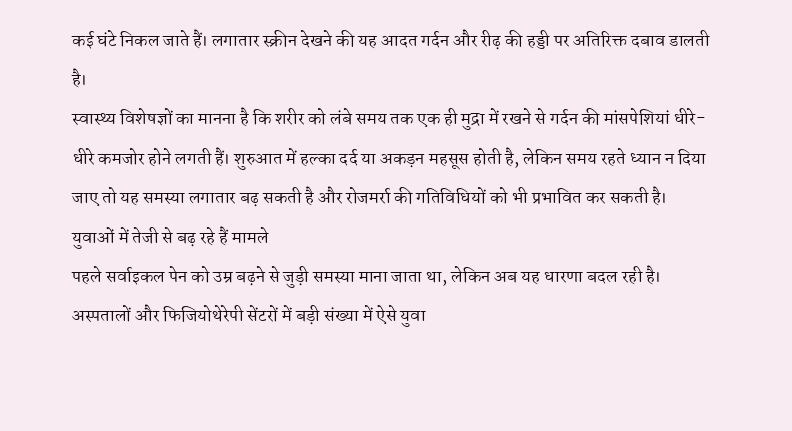कई घंटे निकल जाते हैं। लगातार स्क्रीन देखने की यह आदत गर्दन और रीढ़ की हड्डी पर अतिरिक्त दबाव डालती है।
स्वास्थ्य विशेषज्ञों का मानना है कि शरीर को लंबे समय तक एक ही मुद्रा में रखने से गर्दन की मांसपेशियां धीरे-धीरे कमजोर होने लगती हैं। शुरुआत में हल्का दर्द या अकड़न महसूस होती है, लेकिन समय रहते ध्यान न दिया जाए तो यह समस्या लगातार बढ़ सकती है और रोजमर्रा की गतिविधियों को भी प्रभावित कर सकती है।
युवाओं में तेजी से बढ़ रहे हैं मामले
पहले सर्वाइकल पेन को उम्र बढ़ने से जुड़ी समस्या माना जाता था, लेकिन अब यह धारणा बदल रही है। अस्पतालों और फिजियोथेरेपी सेंटरों में बड़ी संख्या में ऐसे युवा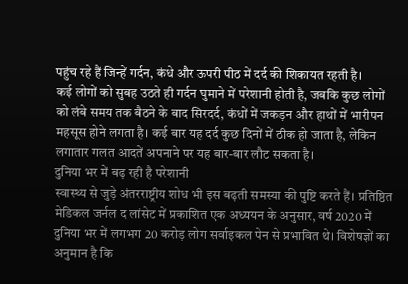पहुंच रहे हैं जिन्हें गर्दन, कंधे और ऊपरी पीठ में दर्द की शिकायत रहती है।
कई लोगों को सुबह उठते ही गर्दन घुमाने में परेशानी होती है, जबकि कुछ लोगों को लंबे समय तक बैठने के बाद सिरदर्द, कंधों में जकड़न और हाथों में भारीपन महसूस होने लगता है। कई बार यह दर्द कुछ दिनों में ठीक हो जाता है, लेकिन लगातार गलत आदतें अपनाने पर यह बार-बार लौट सकता है।
दुनिया भर में बढ़ रही है परेशानी
स्वास्थ्य से जुड़े अंतरराष्ट्रीय शोध भी इस बढ़ती समस्या की पुष्टि करते हैं। प्रतिष्ठित मेडिकल जर्नल द लांसेट में प्रकाशित एक अध्ययन के अनुसार, वर्ष 2020 में दुनिया भर में लगभग 20 करोड़ लोग सर्वाइकल पेन से प्रभावित थे। विशेषज्ञों का अनुमान है कि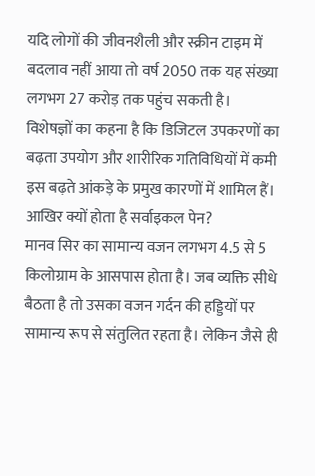यदि लोगों की जीवनशैली और स्क्रीन टाइम में बदलाव नहीं आया तो वर्ष 2050 तक यह संख्या लगभग 27 करोड़ तक पहुंच सकती है।
विशेषज्ञों का कहना है कि डिजिटल उपकरणों का बढ़ता उपयोग और शारीरिक गतिविधियों में कमी इस बढ़ते आंकड़े के प्रमुख कारणों में शामिल हैं।
आखिर क्यों होता है सर्वाइकल पेन?
मानव सिर का सामान्य वजन लगभग 4.5 से 5 किलोग्राम के आसपास होता है। जब व्यक्ति सीधे बैठता है तो उसका वजन गर्दन की हड्डियों पर सामान्य रूप से संतुलित रहता है। लेकिन जैसे ही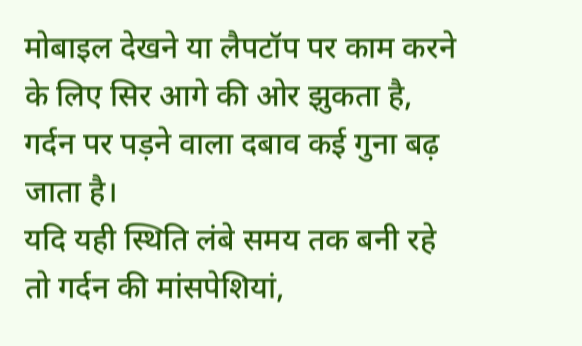मोबाइल देखने या लैपटॉप पर काम करने के लिए सिर आगे की ओर झुकता है, गर्दन पर पड़ने वाला दबाव कई गुना बढ़ जाता है।
यदि यही स्थिति लंबे समय तक बनी रहे तो गर्दन की मांसपेशियां,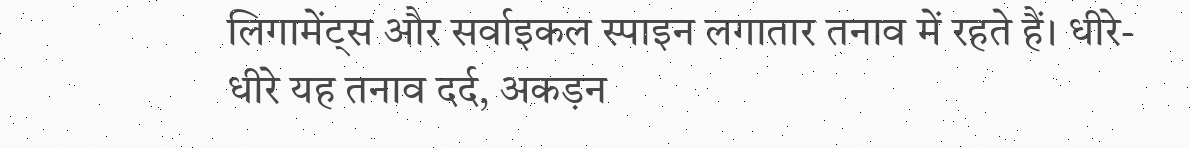लिगामेंट्स और सर्वाइकल स्पाइन लगातार तनाव में रहते हैं। धीरे-धीरे यह तनाव दर्द, अकड़न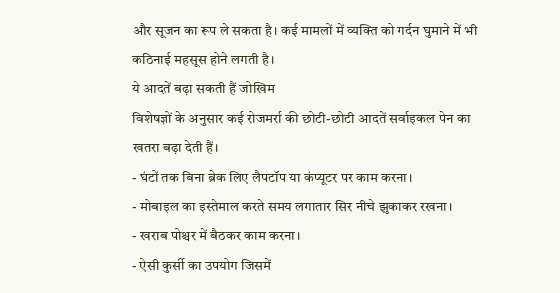और सूजन का रूप ले सकता है। कई मामलों में व्यक्ति को गर्दन घुमाने में भी कठिनाई महसूस होने लगती है।
ये आदतें बढ़ा सकती हैं जोखिम
विशेषज्ञों के अनुसार कई रोजमर्रा की छोटी-छोटी आदतें सर्वाइकल पेन का खतरा बढ़ा देती हैं।
- घंटों तक बिना ब्रेक लिए लैपटॉप या कंप्यूटर पर काम करना।
- मोबाइल का इस्तेमाल करते समय लगातार सिर नीचे झुकाकर रखना।
- खराब पोश्चर में बैठकर काम करना।
- ऐसी कुर्सी का उपयोग जिसमें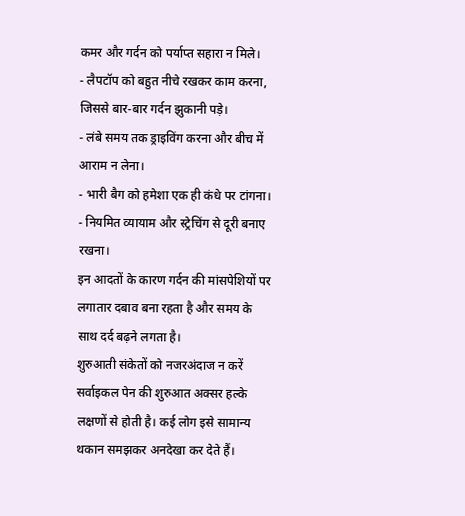कमर और गर्दन को पर्याप्त सहारा न मिले।
- लैपटॉप को बहुत नीचे रखकर काम करना, जिससे बार-बार गर्दन झुकानी पड़े।
- लंबे समय तक ड्राइविंग करना और बीच में आराम न लेना।
- भारी बैग को हमेशा एक ही कंधे पर टांगना।
- नियमित व्यायाम और स्ट्रेचिंग से दूरी बनाए रखना।
इन आदतों के कारण गर्दन की मांसपेशियों पर लगातार दबाव बना रहता है और समय के साथ दर्द बढ़ने लगता है।
शुरुआती संकेतों को नजरअंदाज न करें
सर्वाइकल पेन की शुरुआत अक्सर हल्के लक्षणों से होती है। कई लोग इसे सामान्य थकान समझकर अनदेखा कर देते हैं।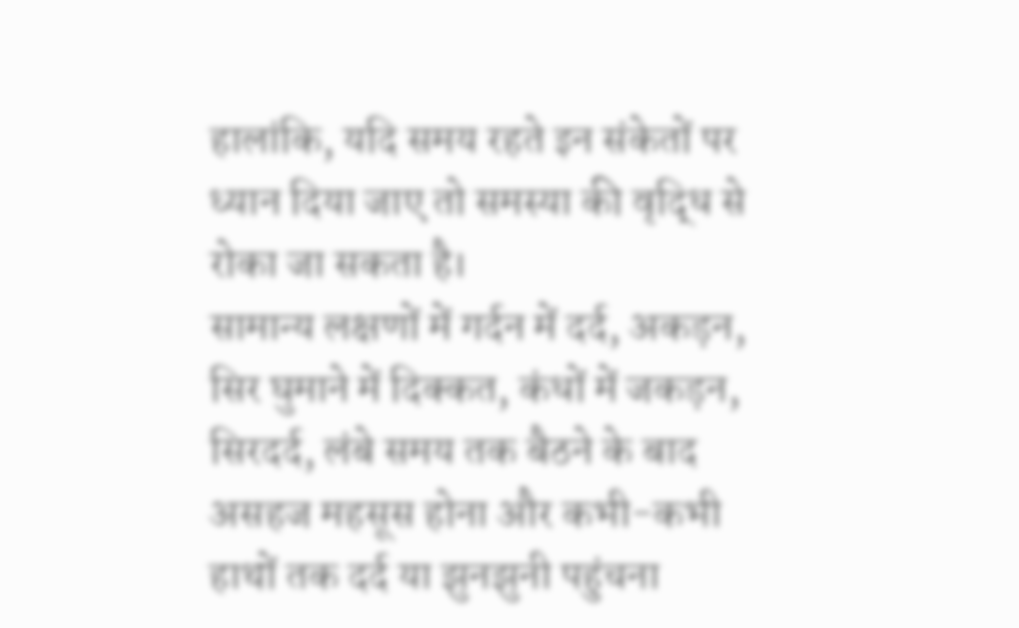हालांकि, यदि समय रहते इन संकेतों पर ध्यान दिया जाए तो समस्या की वृद्धि से रोका जा सकता है।
सामान्य लक्षणों में गर्दन में दर्द, अकड़न, सिर घुमाने में दिक्कत, कंधों में जकड़न, सिरदर्द, लंबे समय तक बैठने के बाद असहज महसूस होना और कभी-कभी हाथों तक दर्द या झुनझुनी पहुंचना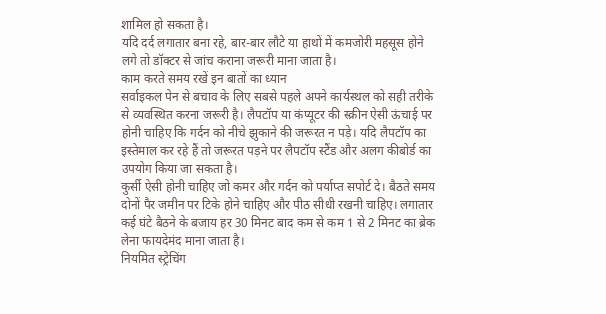शामिल हो सकता है।
यदि दर्द लगातार बना रहे, बार-बार लौटे या हाथों में कमजोरी महसूस होने लगे तो डॉक्टर से जांच कराना जरूरी माना जाता है।
काम करते समय रखें इन बातों का ध्यान
सर्वाइकल पेन से बचाव के लिए सबसे पहले अपने कार्यस्थल को सही तरीके से व्यवस्थित करना जरूरी है। लैपटॉप या कंप्यूटर की स्क्रीन ऐसी ऊंचाई पर होनी चाहिए कि गर्दन को नीचे झुकाने की जरूरत न पड़े। यदि लैपटॉप का इस्तेमाल कर रहे हैं तो जरूरत पड़ने पर लैपटॉप स्टैंड और अलग कीबोर्ड का उपयोग किया जा सकता है।
कुर्सी ऐसी होनी चाहिए जो कमर और गर्दन को पर्याप्त सपोर्ट दे। बैठते समय दोनों पैर जमीन पर टिके होने चाहिए और पीठ सीधी रखनी चाहिए। लगातार कई घंटे बैठने के बजाय हर 30 मिनट बाद कम से कम 1 से 2 मिनट का ब्रेक लेना फायदेमंद माना जाता है।
नियमित स्ट्रेचिंग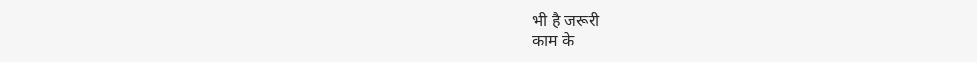भी है जरूरी
काम के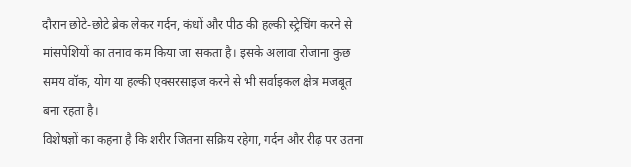दौरान छोटे-छोटे ब्रेक लेकर गर्दन, कंधों और पीठ की हल्की स्ट्रेचिंग करने से मांसपेशियों का तनाव कम किया जा सकता है। इसके अलावा रोजाना कुछ समय वॉक, योग या हल्की एक्सरसाइज करने से भी सर्वाइकल क्षेत्र मजबूत बना रहता है।
विशेषज्ञों का कहना है कि शरीर जितना सक्रिय रहेगा, गर्दन और रीढ़ पर उतना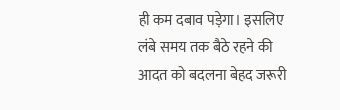ही कम दबाव पड़ेगा। इसलिए लंबे समय तक बैठे रहने की आदत को बदलना बेहद जरूरी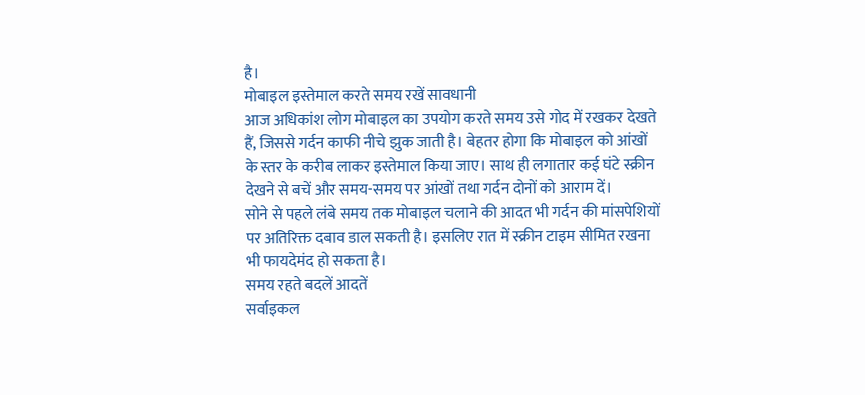है।
मोबाइल इस्तेमाल करते समय रखें सावधानी
आज अधिकांश लोग मोबाइल का उपयोग करते समय उसे गोद में रखकर देखते हैं, जिससे गर्दन काफी नीचे झुक जाती है। बेहतर होगा कि मोबाइल को आंखों के स्तर के करीब लाकर इस्तेमाल किया जाए। साथ ही लगातार कई घंटे स्क्रीन देखने से बचें और समय-समय पर आंखों तथा गर्दन दोनों को आराम दें।
सोने से पहले लंबे समय तक मोबाइल चलाने की आदत भी गर्दन की मांसपेशियों पर अतिरिक्त दबाव डाल सकती है। इसलिए रात में स्क्रीन टाइम सीमित रखना भी फायदेमंद हो सकता है।
समय रहते बदलें आदतें
सर्वाइकल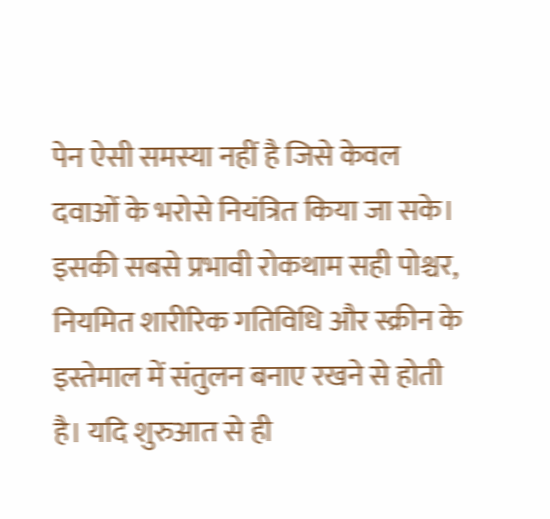पेन ऐसी समस्या नहीं है जिसे केवल दवाओं के भरोसे नियंत्रित किया जा सके। इसकी सबसे प्रभावी रोकथाम सही पोश्चर, नियमित शारीरिक गतिविधि और स्क्रीन के इस्तेमाल में संतुलन बनाए रखने से होती है। यदि शुरुआत से ही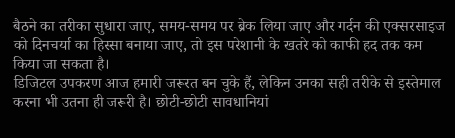बैठने का तरीका सुधारा जाए, समय-समय पर ब्रेक लिया जाए और गर्दन की एक्सरसाइज को दिनचर्या का हिस्सा बनाया जाए, तो इस परेशानी के खतरे को काफी हद तक कम किया जा सकता है।
डिजिटल उपकरण आज हमारी जरूरत बन चुके हैं, लेकिन उनका सही तरीके से इस्तेमाल करना भी उतना ही जरूरी है। छोटी-छोटी सावधानियां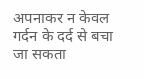अपनाकर न केवल गर्दन के दर्द से बचा जा सकता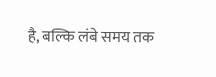है, बल्कि लंबे समय तक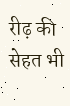रीढ़ की सेहत भी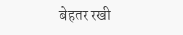बेहतर रखी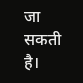जा सकती है।